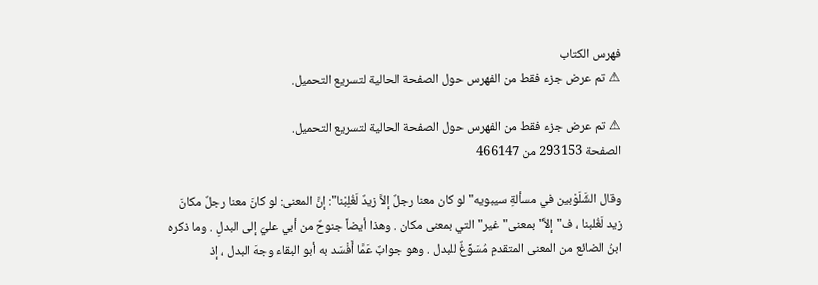فهرس الكتاب
⚠ تم عرض جزء فقط من الفهرس حول الصفحة الحالية لتسريع التحميل.

⚠ تم عرض جزء فقط من الفهرس حول الصفحة الحالية لتسريع التحميل.
الصفحة 293153 من 466147

وقال الشَّلَوْبين في مسألةِ سيبويه"لو كان معنا رجلٌ إلاَّ زيدٌ لَغُلِبْنا": إنَّ المعنى: لو كانَ معنا رجلٌ مكانَ زيد لَغُلبنا ، ف"إلاَّ"بمعنى"غير"التي بمعنى مكان . وهذا أيضاً جنوحٌ من أبي عليّ إلى البدلِ . وما ذكره ابنُ الضائع من المعنى المتقدمِ مُسَوِّغٌ للبدل . وهو جوابٌ عَمَّا أَفْسَد به أبو البقاء وجهَ البدل ، إذ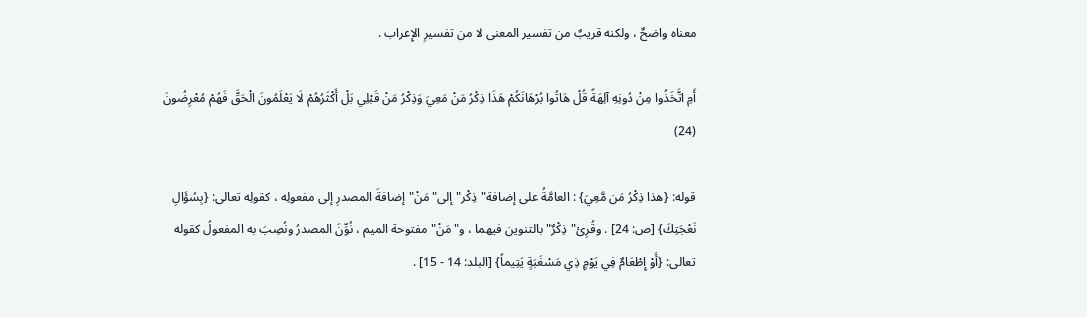معناه واضحٌ ، ولكنه قريبٌ من تفسير المعنى لا من تفسيرِ الإِعراب .

أَمِ اتَّخَذُوا مِنْ دُونِهِ آلِهَةً قُلْ هَاتُوا بُرْهَانَكُمْ هَذَا ذِكْرُ مَنْ مَعِيَ وَذِكْرُ مَنْ قَبْلِي بَلْ أَكْثَرُهُمْ لَا يَعْلَمُونَ الْحَقَّ فَهُمْ مُعْرِضُونَ (24)

قوله: {هذا ذِكْرُ مَن مَّعِيَ} : العامَّةُ على إضافة"ذِكْر"إلى"مَنْ"إضافةَ المصدرِ إلى مفعولِه ، كقولِه تعالى: {بِسُؤَالِ نَعْجَتِكَ} [ص: 24] . وقُرِئ"ذِكْرٌ"بالتنوين فيهما ، و"مَنْ"مفتوحة الميم ، نُوِّنَ المصدرُ ونُصِبَ به المفعولُ كقوله تعالى: {أَوْ إِطْعَامٌ فِي يَوْمٍ ذِي مَسْغَبَةٍ يَتِيماً} [البلد: 14 - 15] .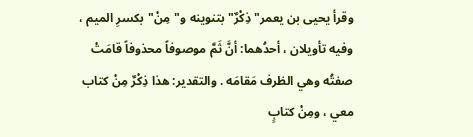وقرأ يحيى بن يعمر"ذِكْرٌ"بتنوينه و"مِنْ"بكسرِ الميم ، وفيه تأويلان ، أحدُهما: أنَّ ثَمَّ موصوفاً محذوفاً قامَتْ صفتُه وهي الظرف مَقامَه . والتقدير: هذا ذِكْرٌ مِنْ كتاب معي ، ومِنْ كتابٍ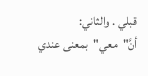قبلي . والثاني: أنَّ"معي"بمعنى عندي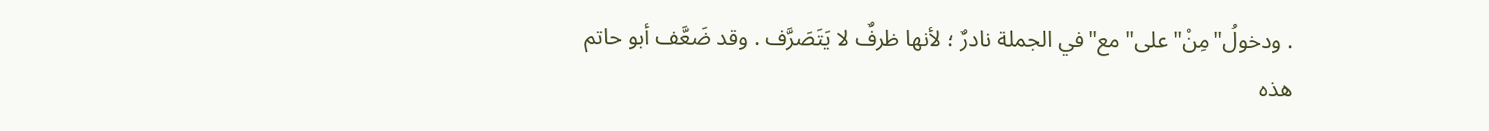. ودخولُ"مِنْ"على"مع"في الجملة نادرٌ ؛ لأنها ظرفٌ لا يَتَصَرَّف . وقد ضَعَّف أبو حاتم هذه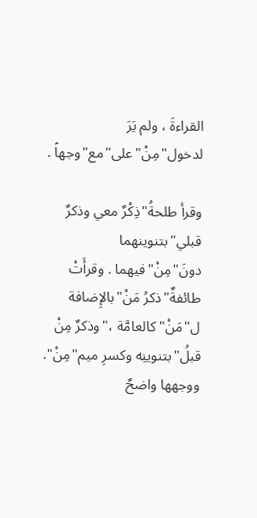القراءةَ ، ولم يَرَ لدخول"مِنْ"على"مع"وجهاً .

وقرأ طلحةُ"ذِكْرٌ معي وذكرٌ قبلي"بتنوينهما دونَ"مِنْ"فيهما . وقرأَتْ طائفةٌ"ذكرُ مَنْ"بالإِضافة ل"مَنْ"كالعامَّة ،"وذكرٌ مِنْ قبلُ"بتنوينِه وكسرِ ميم"مِنْ". ووجهها واضحٌ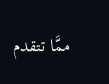ممَّا تتقدم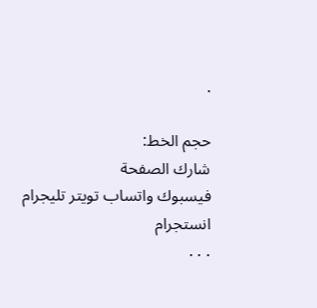.

حجم الخط:
شارك الصفحة
فيسبوك واتساب تويتر تليجرام انستجرام
. . .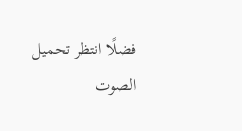فضلًا انتظر تحميل الصوت